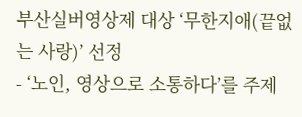부산실버영상제 대상 ‘무한지애(끝없는 사랑)’ 선정
- ‘노인, 영상으로 소통하다’를 주제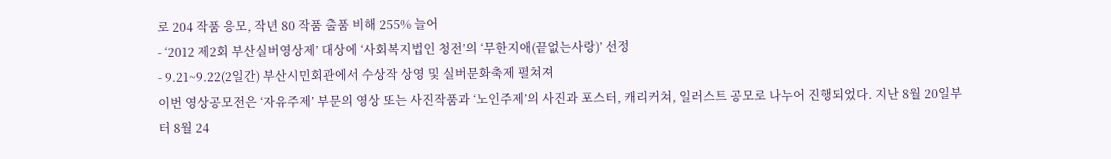로 204 작품 응모, 작년 80 작품 출품 비해 255% 늘어
- ‘2012 제2회 부산실버영상제’ 대상에 ‘사회복지법인 청전’의 ‘무한지애(끝없는사랑)’ 선정
- 9.21~9.22(2일간) 부산시민회관에서 수상작 상영 및 실버문화축제 펼쳐져
이번 영상공모전은 ‘자유주제’ 부문의 영상 또는 사진작품과 ‘노인주제’의 사진과 포스터, 캐리커쳐, 일러스트 공모로 나누어 진행되었다. 지난 8월 20일부터 8월 24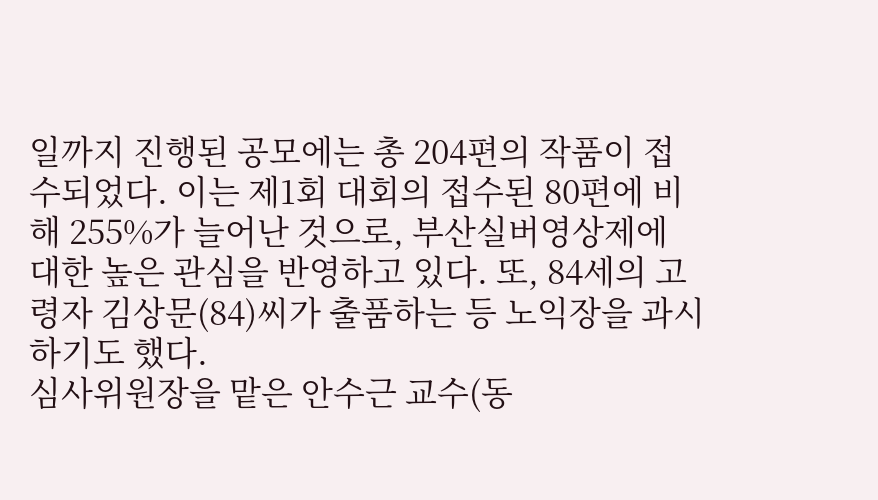일까지 진행된 공모에는 총 204편의 작품이 접수되었다. 이는 제1회 대회의 접수된 80편에 비해 255%가 늘어난 것으로, 부산실버영상제에 대한 높은 관심을 반영하고 있다. 또, 84세의 고령자 김상문(84)씨가 출품하는 등 노익장을 과시하기도 했다.
심사위원장을 맡은 안수근 교수(동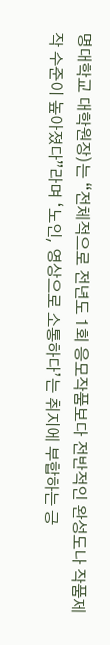명대학교 대학원장)는 “전체적으로 전년도 1회 응모작품보다 전반적인 완성도나 작품제작 수준이 높아졌다”라며 ‘노인, 영상으로 소통하다’는 취지에 부합하는 긍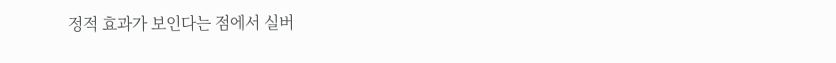정적 효과가 보인다는 점에서 실버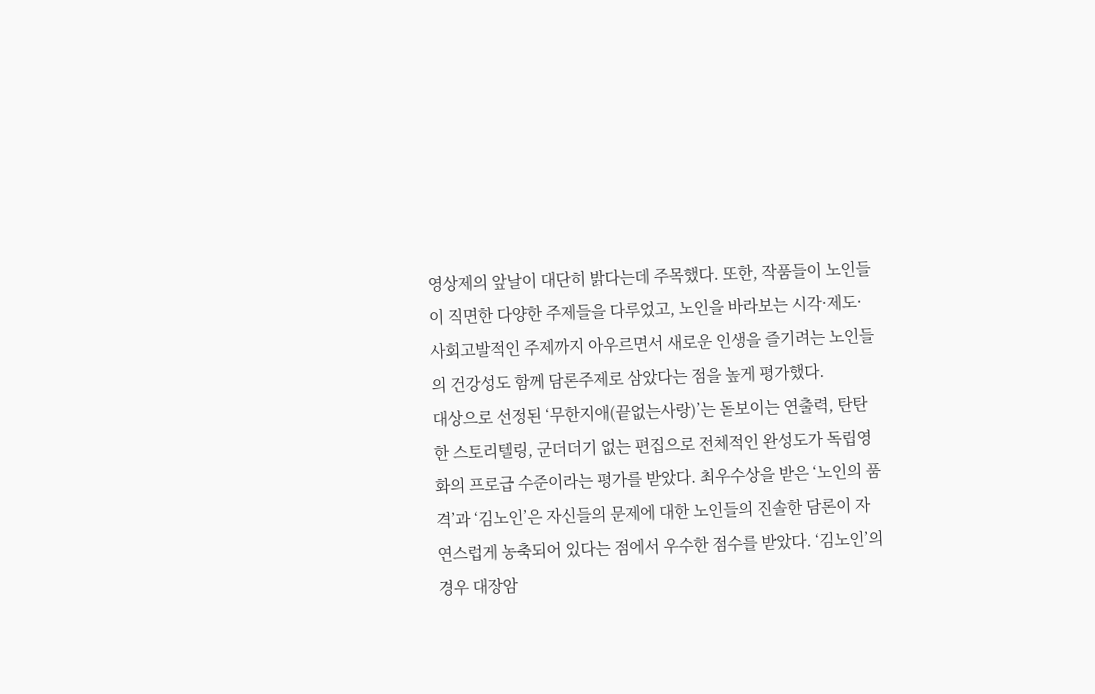영상제의 앞날이 대단히 밝다는데 주목했다. 또한, 작품들이 노인들이 직면한 다양한 주제들을 다루었고, 노인을 바라보는 시각·제도·사회고발적인 주제까지 아우르면서 새로운 인생을 즐기려는 노인들의 건강성도 함께 담론주제로 삼았다는 점을 높게 평가했다.
대상으로 선정된 ‘무한지애(끝없는사랑)’는 돋보이는 연출력, 탄탄한 스토리텔링, 군더더기 없는 편집으로 전체적인 완성도가 독립영화의 프로급 수준이라는 평가를 받았다. 최우수상을 받은 ‘노인의 품격’과 ‘김노인’은 자신들의 문제에 대한 노인들의 진솔한 담론이 자연스럽게 농축되어 있다는 점에서 우수한 점수를 받았다. ‘김노인’의 경우 대장암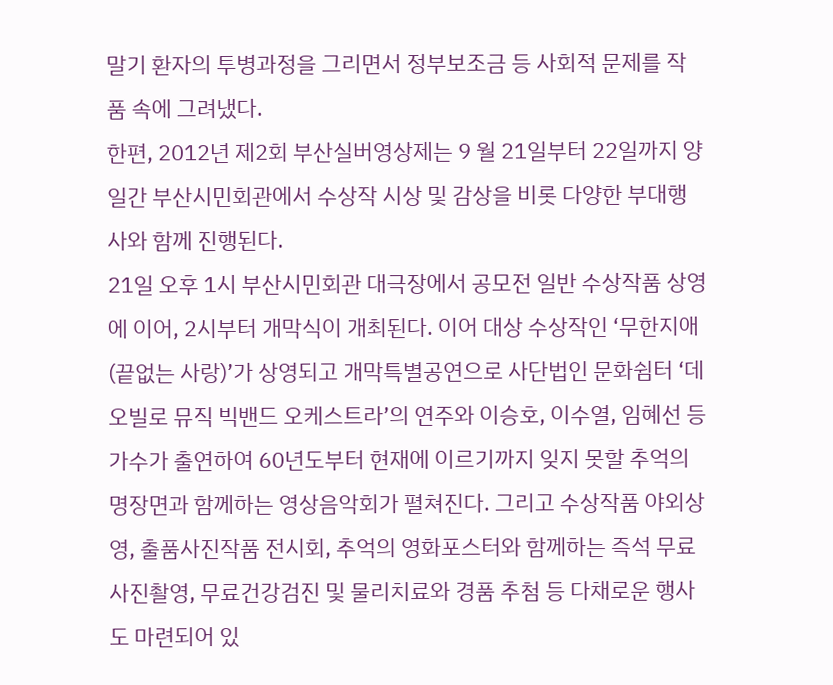말기 환자의 투병과정을 그리면서 정부보조금 등 사회적 문제를 작품 속에 그려냈다.
한편, 2012년 제2회 부산실버영상제는 9 월 21일부터 22일까지 양일간 부산시민회관에서 수상작 시상 및 감상을 비롯 다양한 부대행사와 함께 진행된다.
21일 오후 1시 부산시민회관 대극장에서 공모전 일반 수상작품 상영에 이어, 2시부터 개막식이 개최된다. 이어 대상 수상작인 ‘무한지애(끝없는 사랑)’가 상영되고 개막특별공연으로 사단법인 문화쉼터 ‘데오빌로 뮤직 빅밴드 오케스트라’의 연주와 이승호, 이수열, 임혜선 등 가수가 출연하여 60년도부터 현재에 이르기까지 잊지 못할 추억의 명장면과 함께하는 영상음악회가 펼쳐진다. 그리고 수상작품 야외상영, 출품사진작품 전시회, 추억의 영화포스터와 함께하는 즉석 무료사진촬영, 무료건강검진 및 물리치료와 경품 추첨 등 다채로운 행사도 마련되어 있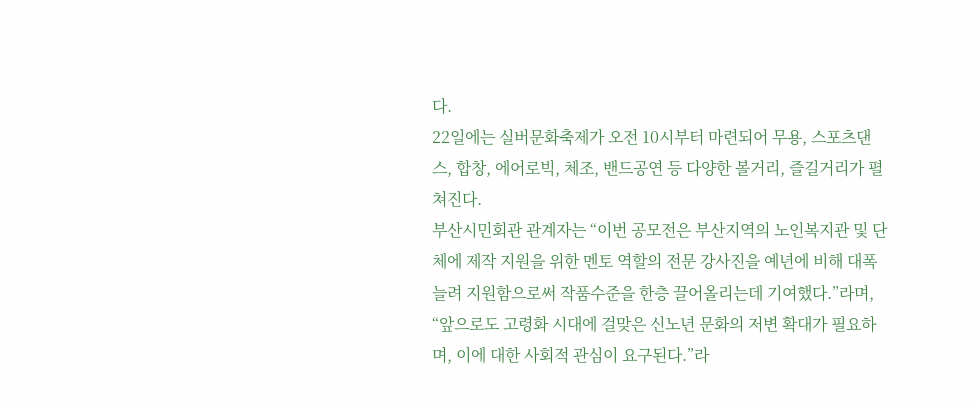다.
22일에는 실버문화축제가 오전 10시부터 마련되어 무용, 스포츠댄스, 합창, 에어로빅, 체조, 밴드공연 등 다양한 볼거리, 즐길거리가 펼쳐진다.
부산시민회관 관계자는 “이번 공모전은 부산지역의 노인복지관 및 단체에 제작 지원을 위한 멘토 역할의 전문 강사진을 예년에 비해 대폭 늘려 지원함으로써 작품수준을 한층 끌어올리는데 기여했다.”라며, “앞으로도 고령화 시대에 걸맞은 신노년 문화의 저변 확대가 필요하며, 이에 대한 사회적 관심이 요구된다.”라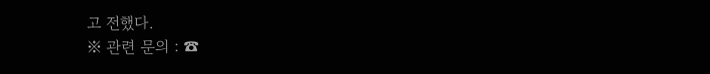고 전했다.
※ 관련 문의 : ☎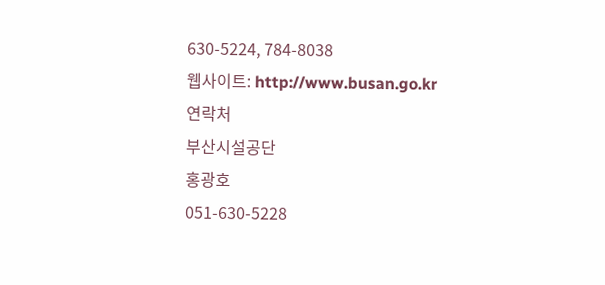630-5224, 784-8038
웹사이트: http://www.busan.go.kr
연락처
부산시설공단
홍광호
051-630-5228